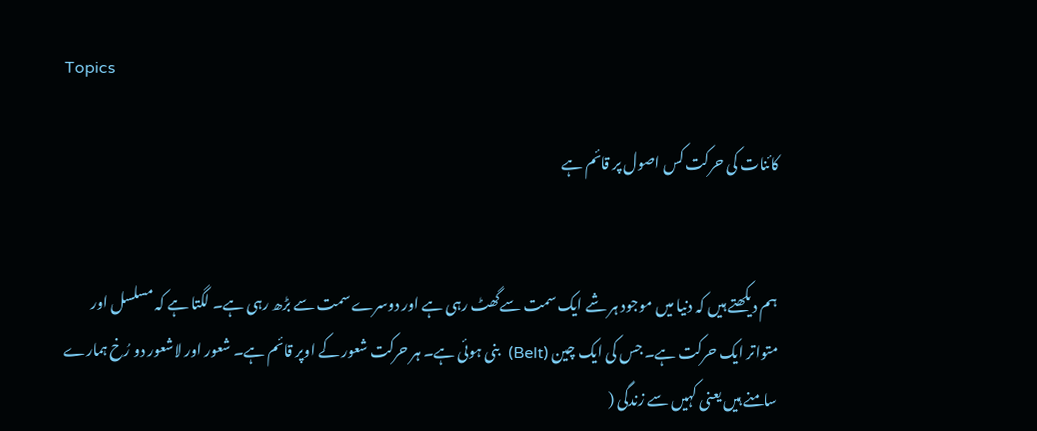Topics

کائنات کی حرکت کس اصول پر قائم ہے


ہم دیکھتے ہیں کہ دنیا میں موجود ہر شے ایک سمت سےگھٹ رہی ہے اور دوسرے سمت سے بڑھ رہی ہے۔ لگتا ہے کہ مسلسل اور متواتر ایک حرکت ہے۔ جس کی ایک چین (Belt)  بنی ہوئی ہے۔ ہر حرکت شعور کے اوپر قائم ہے۔ شعور اور لاشعور دو رُخ ہمارے سامنے ہیں یعنی کہیں سے زندگی (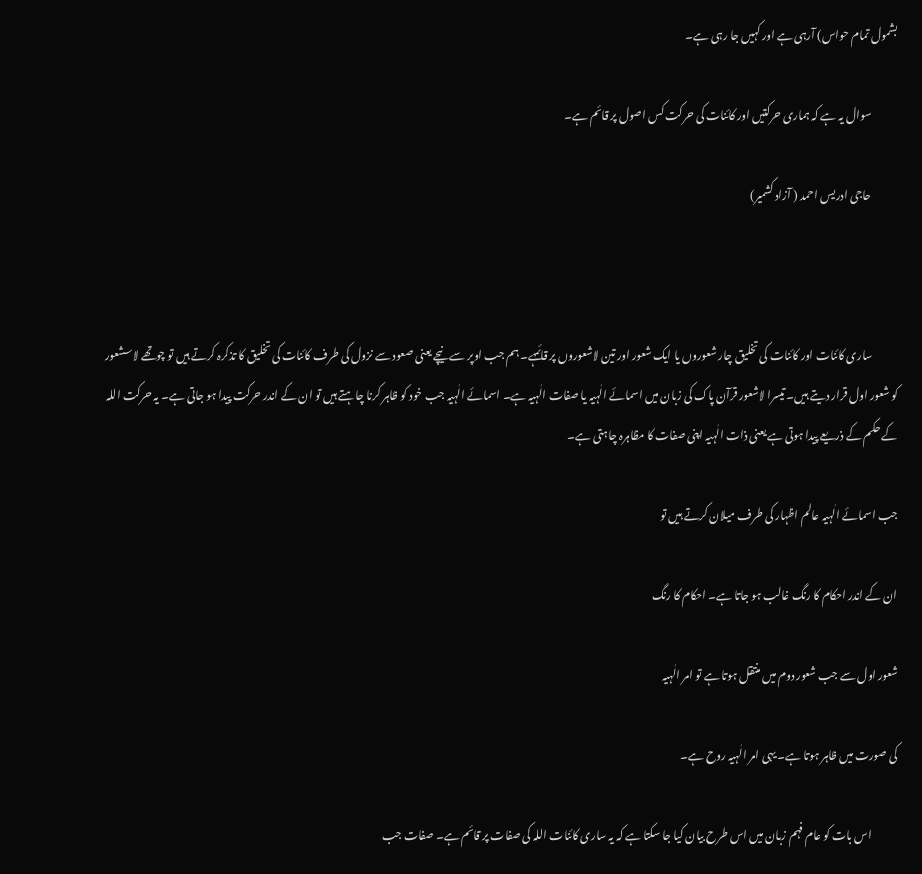بشمول تمام حواس) آرہی ہے اور کہیں جا رہی ہے۔

            سوال یہ ہے کہ ہماری حرکتیں اور کائنات کی حرکت کس اصول پر قائم ہے۔

            حاجی ادریس احمد ( آزاد کشمیر)



            ساری کائنات اور کائنات کی تخلیق چار شعوروں یا ایک شعور اور تین لاشعوروں پر قائمہے۔ ہم جب اوپر سے نیچے یعنی صعود سے نزول کی طرف کائنات کی تخلیق کا تذکرہ کرتے ہیں تو چوتھے لاسشعور کو شعور اول قرار دیتے ہیں۔ تیسرا لاشعور قرآن پاک کی زبان میں اسمائے الٰہیہ یا صفات الٰہیہ ہے۔ اسمائے الٰہیہ جب خود کو ظاہر کرنا چاہتے ہیں تو ان کے اندر حرکت پیدا ہو جاتی ہے۔ یہ حرکت اللہ کے حکم کے ذریعے پیدا ہوتی ہے یعنی ذات الٰہیہ اپنی صفات کا مظاہرہ چاہتی ہے۔

جب اسمائے الٰہیہ عالم اظہار کی طرف میلان کرتے ہیں تو

ان کے اندر احکام کا رنگ غالب ہو جاتا ہے۔ احکام کا رنگ

شعور اول سے جب شعور دوم میں منتقل ہوتا ہے تو امر الٰہیہ

کی صورت میں ظاہر ہوتا ہے۔ یہی امر الٰہیہ روح ہے۔

            اس بات کو عام فہم زبان میں اس طرح بیان کیا جا سکتا ہے کہ یہ ساری کائنات اللہ کی صفات پر قائم ہے۔ صفات جب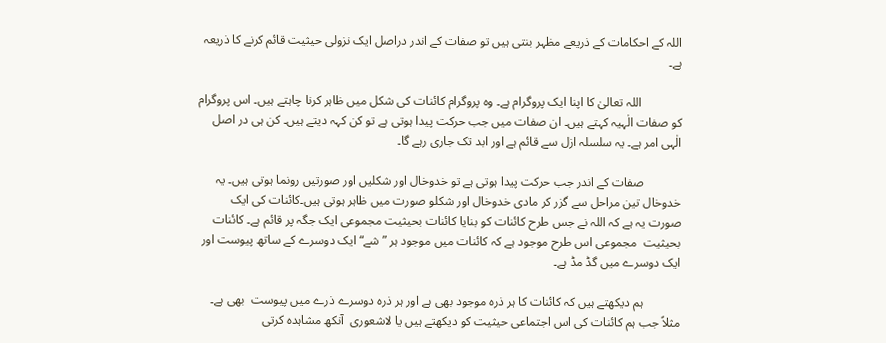اللہ کے احکامات کے ذریعے مظہر بنتی ہیں تو صفات کے اندر دراصل ایک نزولی حیثیت قائم کرنے کا ذریعہ ہے۔

             اللہ تعالیٰ کا اپنا ایک پروگرام ہے۔ وہ پروگرام کائنات کی شکل میں ظاہر کرنا چاہتے ہیں۔ اس پروگرام کو صفات الٰہیہ کہتے ہیں۔ ان صفات میں جب حرکت پیدا ہوتی ہے تو کن کہہ دیتے ہیں۔ کن ہی در اصل الٰہی امر ہے۔ یہ سلسلہ ازل سے قائم ہے اور ابد تک جاری رہے گا۔

            صفات کے اندر جب حرکت پیدا ہوتی ہے تو خدوخال اور شکلیں اور صورتیں رونما ہوتی ہیں۔ یہ خدوخال تین مراحل سے گزر کر مادی خدوخال اور شکلو صورت میں ظاہر ہوتی ہیں۔کائنات کی ایک صورت یہ ہے کہ اللہ نے جس طرح کائنات کو بنایا کائنات بحیثیت مجموعی ایک جگہ پر قائم ہے۔ کائنات بحیثیت  مجموعی اس طرح موجود ہے کہ کائنات میں موجود ہر ” شے“ ایک دوسرے کے ساتھ پیوست اور ایک دوسرے میں گڈ مڈ ہے۔

            ہم دیکھتے ہیں کہ کائنات کا ہر ذرہ موجود بھی ہے اور ہر ذرہ دوسرے ذرے میں پیوست  بھی ہے۔ مثلاً جب ہم کائنات کی اس اجتماعی حیثیت کو دیکھتے ہیں یا لاشعوری  آنکھ مشاہدہ کرتی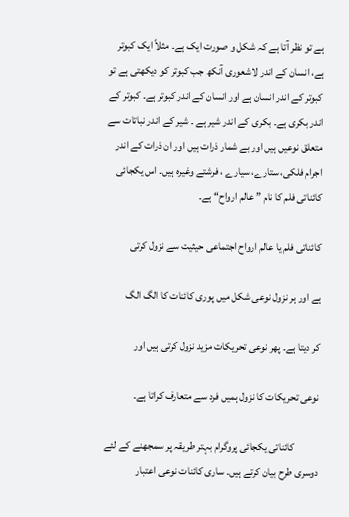ہے تو نظر آتا ہے کہ شکل و صورت ایک ہے۔ مثلاً ایک کبوتر ہے، انسان کے اندر لاشعوری آنکھ جب کبوتر کو دیکھتی ہے تو کبوتر کے اندر انسان ہے اور انسان کے اندر کبوتر ہے۔ کبوتر کے اندر بکری ہے۔ بکری کے اندر شیر ہے ۔ شیر کے اندر نباتات سے متعلق نوعیں ہیں اور بے شمار ذرات ہیں اور ان ذرات کے اندر اجرام فلکی، ستارے، سیارے ، فرشتے وغیرہ ہیں۔ اس یکجائی کائناتی فلم کا نام ” عالم ارواح“ ہے۔

کائناتی فلم یا عالم ارواح اجتماعی حیثیت سے نزول کرتی

ہے اور ہر نزول نوعی شکل میں پوری کائنات کا الگ الگ

کر دیتا ہے۔ پھر نوعی تحریکات مزید نزول کرتی ہیں اور

نوعی تحریکات کا نزول ہمیں فرد سے متعارف کراتا ہے۔

            کائناتی یکجائی پروگرام بہتر طریقہ پر سمجھنے کے لئے دوسری طرح بیان کرتے ہیں۔ ساری کائنات نوعی اعتبار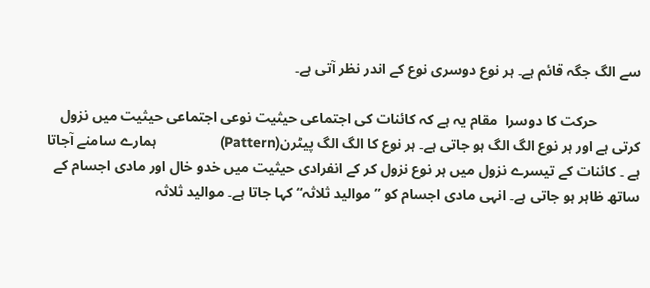سے الگ جگہ قائم ہے۔ ہر نوع دوسری نوع کے اندر نظر آتی ہے۔

            حرکت کا دوسرا  مقام یہ ہے کہ کائنات کی اجتماعی حیثیت نوعی اجتماعی حیثیت میں نزول کرتی ہے اور ہر نوع الگ الگ ہو جاتی ہے۔ ہر نوع کا الگ الگ پیٹرن(Pattern)                ہمارے سامنے آجاتا ہے ۔ کائنات کے تیسرے نزول میں ہر نوع نزول کر کے انفرادی حیثیت میں خدو خال اور مادی اجسام کے ساتھ ظاہر ہو جاتی ہے۔ انہی مادی اجسام کو ” موالید ثلاثہ“ کہا جاتا ہے۔ موالید ثلاثہ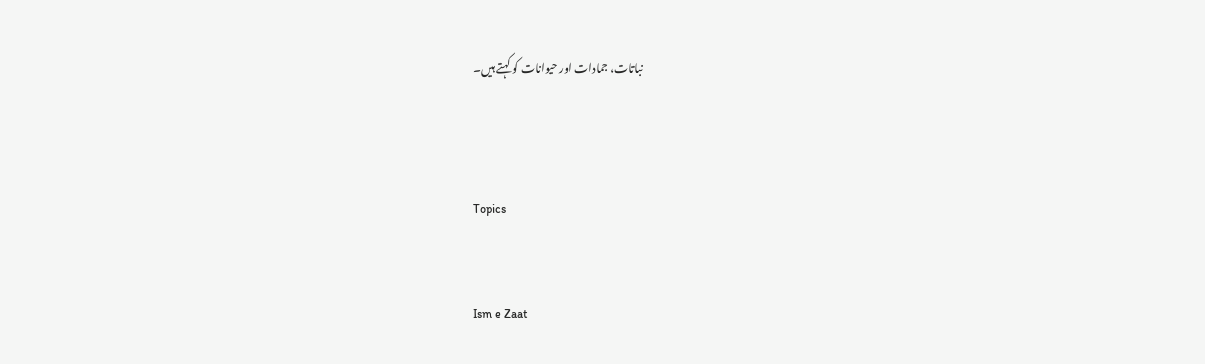نباتات، جمادات اور حیوانات کو کہتے ہیں۔



Topics


Ism e Zaat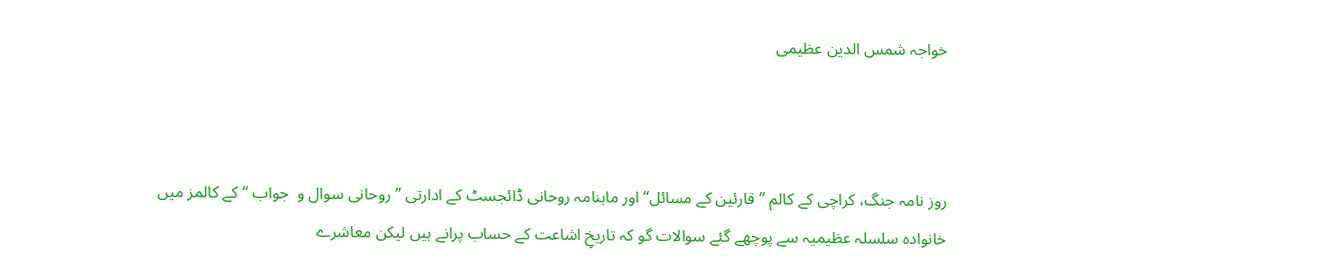خواجہ شمس الدین عظیمی



روز نامہ جنگ، کراچی کے کالم ” قارئین کے مسائل“ اور ماہنامہ روحانی ڈائجسٹ کے ادارتی ” روحانی سوال و  جواب “ کے کالمز میں خانوادہ سلسلہ عظیمیہ سے پوچھے گئے سوالات گو کہ تاریخِ اشاعت کے حساب پرانے ہیں لیکن معاشرے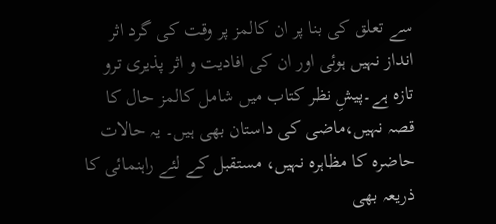سے تعلق کی بنا پر ان کالمز پر وقت کی گرد اثر انداز نہیں ہوئی اور ان کی افادیت و اثر پذیری ترو تازہ ہے۔پیشِ نظر کتاب میں شامل کالمز حال کا قصہ نہیں،ماضی کی داستان بھی ہیں۔ یہ حالات حاضرہ کا مظاہرہ نہیں، مستقبل کے لئے راہنمائی کا ذریعہ بھی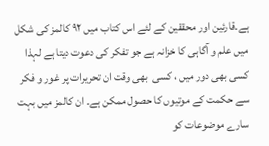ہے۔قارئین اور محققین کے لئے اس کتاب میں ۹۲ کالمز کی شکل میں علم و آگاہی کا خزانہ ہے جو تفکر کی دعوت دیتا ہے لہذا کسی بھی دور میں ، کسی  بھی وقت ان تحریرات پر غور و فکر سے حکمت کے موتیوں کا حصول ممکن ہے۔ ان کالمز میں بہت سارے موضوعات کو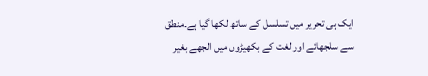ایک ہی تحریر میں تسلسل کے ساتھ لکھا گیا ہے۔منطق سے سلجھائے اور لغت کے بکھیڑوں میں الجھے بغیر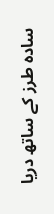سادہ طرز کے ساتھ دریا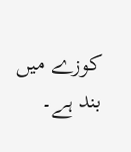کوزے میں بند ہے۔